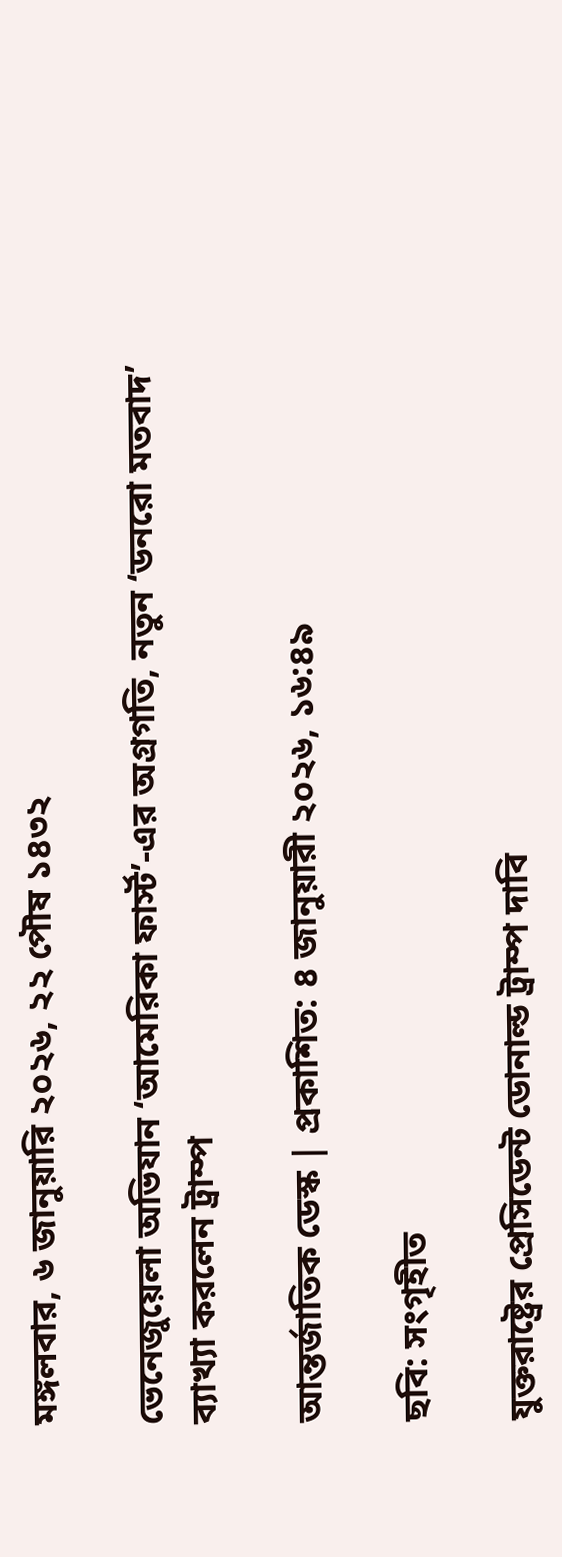মঙ্গলবার, ৬ জানুয়ারি ২০২৬, ২২ পৌষ ১৪৩২

ভেনেজুয়েলা অভিযান ‘আমেরিকা ফার্স্ট’-এর অগ্রগতি, নতুন ‘ডনরো মতবাদ’ ব্যাখ্যা করলেন ট্রাম্প

আন্তর্জাতিক ডেস্ক | প্রকাশিত: ৪ জানুয়ারী ২০২৬, ১৬:৪৯

ছবি: সংগৃহীত

যুক্তরাষ্ট্রের প্রেসিডেন্ট ডোনাল্ড ট্রাম্প দাবি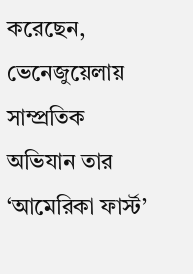করেছেন, ভেনেজুয়েলায় সাম্প্রতিক অভিযান তার ‘আমেরিকা ফার্স্ট’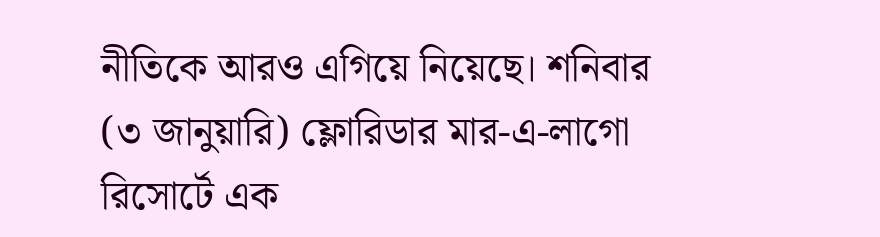নীতিকে আরও এগিয়ে নিয়েছে। শনিবার (৩ জানুয়ারি) ফ্লোরিডার মার-এ-লাগো রিসোর্টে এক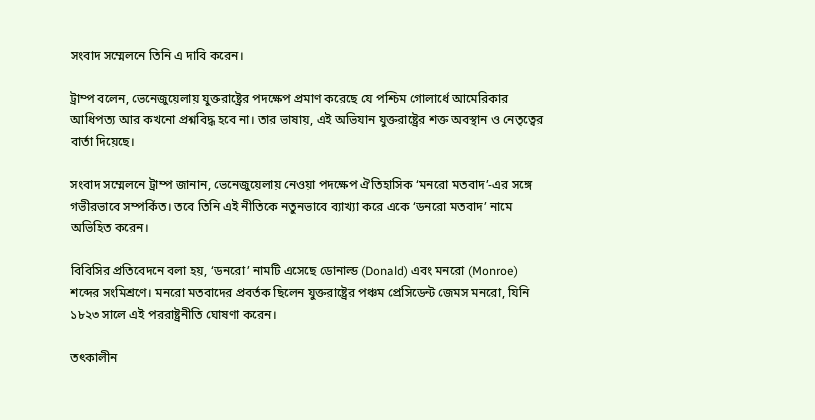সংবাদ সম্মেলনে তিনি এ দাবি করেন।

ট্রাম্প বলেন, ভেনেজুয়েলায় যুক্তরাষ্ট্রের পদক্ষেপ প্রমাণ করেছে যে পশ্চিম গোলার্ধে আমেরিকার আধিপত্য আর কখনো প্রশ্নবিদ্ধ হবে না। তার ভাষায়, এই অভিযান যুক্তরাষ্ট্রের শক্ত অবস্থান ও নেতৃত্বের বার্তা দিয়েছে।

সংবাদ সম্মেলনে ট্রাম্প জানান, ভেনেজুয়েলায় নেওয়া পদক্ষেপ ঐতিহাসিক ‘মনরো মতবাদ’-এর সঙ্গে গভীরভাবে সম্পর্কিত। তবে তিনি এই নীতিকে নতুনভাবে ব্যাখ্যা করে একে ‘ডনরো মতবাদ’ নামে অভিহিত করেন।

বিবিসির প্রতিবেদনে বলা হয়, ‘ডনরো’ নামটি এসেছে ডোনাল্ড (Donald) এবং মনরো (Monroe) শব্দের সংমিশ্রণে। মনরো মতবাদের প্রবর্তক ছিলেন যুক্তরাষ্ট্রের পঞ্চম প্রেসিডেন্ট জেমস মনরো, যিনি ১৮২৩ সালে এই পররাষ্ট্রনীতি ঘোষণা করেন।

তৎকালীন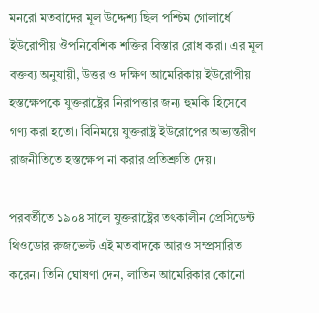মনরো মতবাদের মূল উদ্দেশ্য ছিল পশ্চিম গোলার্ধে ইউরোপীয় ঔপনিবেশিক শক্তির বিস্তার রোধ করা। এর মূল বক্তব্য অনুযায়ী, উত্তর ও দক্ষিণ আমেরিকায় ইউরোপীয় হস্তক্ষেপকে যুক্তরাষ্ট্রের নিরাপত্তার জন্য হুমকি হিসেবে গণ্য করা হতো। বিনিময়ে যুক্তরাষ্ট্র ইউরোপের অভ্যন্তরীণ রাজনীতিতে হস্তক্ষেপ না করার প্রতিশ্রুতি দেয়।

পরবর্তীতে ১৯০৪ সালে যুক্তরাষ্ট্রের তৎকালীন প্রেসিডেন্ট থিওডোর রুজভেল্ট এই মতবাদকে আরও সম্প্রসারিত করেন। তিনি ঘোষণা দেন, লাতিন আমেরিকার কোনো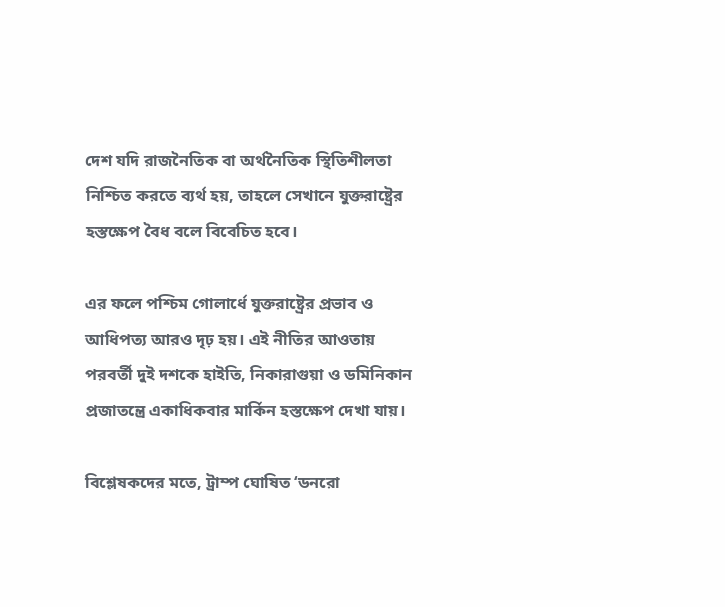দেশ যদি রাজনৈতিক বা অর্থনৈতিক স্থিতিশীলতা নিশ্চিত করতে ব্যর্থ হয়, তাহলে সেখানে যুক্তরাষ্ট্রের হস্তক্ষেপ বৈধ বলে বিবেচিত হবে।

এর ফলে পশ্চিম গোলার্ধে যুক্তরাষ্ট্রের প্রভাব ও আধিপত্য আরও দৃঢ় হয়। এই নীতির আওতায় পরবর্তী দুই দশকে হাইতি, নিকারাগুয়া ও ডমিনিকান প্রজাতন্ত্রে একাধিকবার মার্কিন হস্তক্ষেপ দেখা যায়।

বিশ্লেষকদের মতে, ট্রাম্প ঘোষিত ‘ডনরো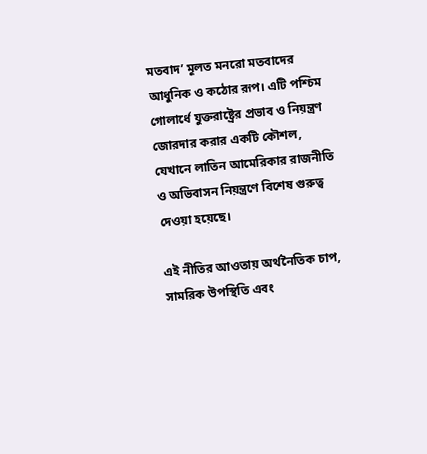মতবাদ’ মূলত মনরো মতবাদের আধুনিক ও কঠোর রূপ। এটি পশ্চিম গোলার্ধে যুক্তরাষ্ট্রের প্রভাব ও নিয়ন্ত্রণ জোরদার করার একটি কৌশল, যেখানে লাতিন আমেরিকার রাজনীতি ও অভিবাসন নিয়ন্ত্রণে বিশেষ গুরুত্ব দেওয়া হয়েছে।

এই নীতির আওতায় অর্থনৈতিক চাপ, সামরিক উপস্থিতি এবং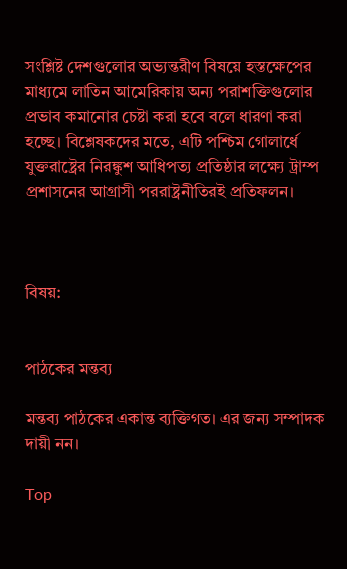সংশ্লিষ্ট দেশগুলোর অভ্যন্তরীণ বিষয়ে হস্তক্ষেপের মাধ্যমে লাতিন আমেরিকায় অন্য পরাশক্তিগুলোর প্রভাব কমানোর চেষ্টা করা হবে বলে ধারণা করা হচ্ছে। বিশ্লেষকদের মতে, এটি পশ্চিম গোলার্ধে যুক্তরাষ্ট্রের নিরঙ্কুশ আধিপত্য প্রতিষ্ঠার লক্ষ্যে ট্রাম্প প্রশাসনের আগ্রাসী পররাষ্ট্রনীতিরই প্রতিফলন।



বিষয়:


পাঠকের মন্তব্য

মন্তব্য পাঠকের একান্ত ব্যক্তিগত। এর জন্য সম্পাদক দায়ী নন।

Top